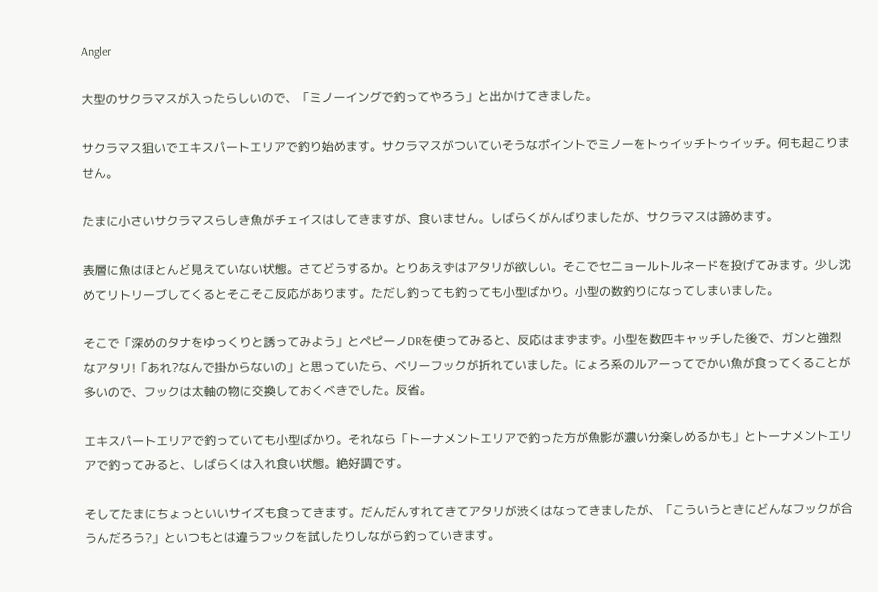Angler

大型のサクラマスが入ったらしいので、「ミノーイングで釣ってやろう」と出かけてきました。

サクラマス狙いでエキスパートエリアで釣り始めます。サクラマスがついていそうなポイントでミノーをトゥイッチトゥイッチ。何も起こりません。

たまに小さいサクラマスらしき魚がチェイスはしてきますが、食いません。しばらくがんばりましたが、サクラマスは諦めます。

表層に魚はほとんど見えていない状態。さてどうするか。とりあえずはアタリが欲しい。そこでセニョールトルネードを投げてみます。少し沈めてリトリーブしてくるとそこそこ反応があります。ただし釣っても釣っても小型ばかり。小型の数釣りになってしまいました。

そこで「深めのタナをゆっくりと誘ってみよう」とペピーノDRを使ってみると、反応はまずまず。小型を数匹キャッチした後で、ガンと強烈なアタリ!「あれ?なんで掛からないの」と思っていたら、ベリーフックが折れていました。にょろ系のルアーってでかい魚が食ってくることが多いので、フックは太軸の物に交換しておくべきでした。反省。

エキスパートエリアで釣っていても小型ばかり。それなら「トーナメントエリアで釣った方が魚影が濃い分楽しめるかも」とトーナメントエリアで釣ってみると、しばらくは入れ食い状態。絶好調です。

そしてたまにちょっといいサイズも食ってきます。だんだんすれてきてアタリが渋くはなってきましたが、「こういうときにどんなフックが合うんだろう?」といつもとは違うフックを試したりしながら釣っていきます。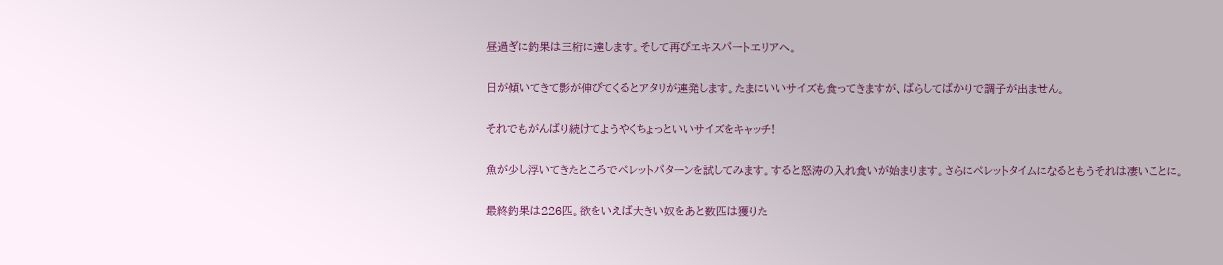昼過ぎに釣果は三桁に達します。そして再びエキスパートエリアへ。

日が傾いてきて影が伸びてくるとアタリが連発します。たまにいいサイズも食ってきますが、ばらしてばかりで調子が出ません。

それでもがんばり続けてようやくちょっといいサイズをキャッチ!

魚が少し浮いてきたところでペレットパターンを試してみます。すると怒涛の入れ食いが始まります。さらにペレットタイムになるともうそれは凄いことに。

最終釣果は226匹。欲をいえば大きい奴をあと数匹は獲りた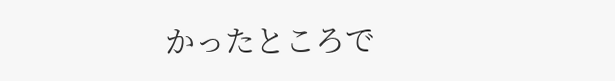かったところで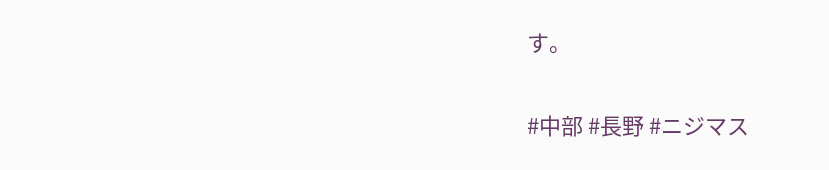す。

#中部 #長野 #ニジマス